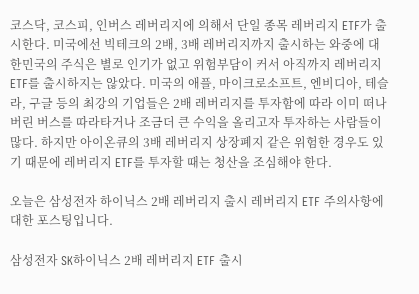코스닥, 코스피, 인버스 레버리지에 의해서 단일 종목 레버리지 ETF가 출시한다. 미국에선 빅테크의 2배, 3배 레버리지까지 출시하는 와중에 대한민국의 주식은 별로 인기가 없고 위험부담이 커서 아직까지 레버리지 ETF를 출시하지는 않았다. 미국의 애플, 마이크로소프트, 엔비디아, 테슬라, 구글 등의 최강의 기업들은 2배 레버리지를 투자함에 따라 이미 떠나버린 버스를 따라타거나 조금더 큰 수익을 올리고자 투자하는 사람들이 많다. 하지만 아이온큐의 3배 레버리지 상장폐지 같은 위험한 경우도 있기 때문에 레버리지 ETF를 투자할 때는 청산을 조심해야 한다.

오늘은 삼성전자 하이닉스 2배 레버리지 출시 레버리지 ETF 주의사항에 대한 포스팅입니다.

삼성전자 SK하이닉스 2배 레버리지 ETF 출시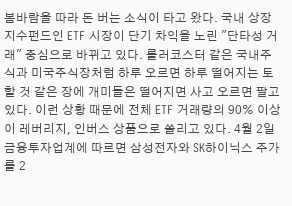봄바람을 따라 돈 버는 소식이 타고 왔다. 국내 상장지수펀드인 ETF 시장이 단기 차익을 노린 "단타성 거래" 중심으로 바뀌고 있다. 롤러코스터 같은 국내주식과 미국주식장처럼 하루 오르면 하루 떨어지는 토할 것 같은 장에 개미들은 떨어지면 사고 오르면 팔고 있다. 이런 상황 때문에 전체 ETF 거래량의 90% 이상이 레버리지, 인버스 상품으로 쏠리고 있다. 4월 2일 금융투자업계에 따르면 삼성전자와 SK하이닉스 주가를 2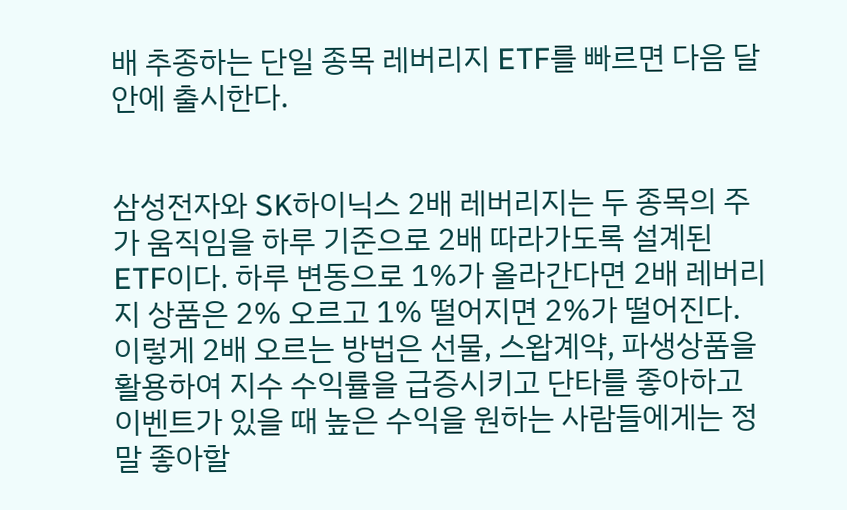배 추종하는 단일 종목 레버리지 ETF를 빠르면 다음 달 안에 출시한다.


삼성전자와 SK하이닉스 2배 레버리지는 두 종목의 주가 움직임을 하루 기준으로 2배 따라가도록 설계된 ETF이다. 하루 변동으로 1%가 올라간다면 2배 레버리지 상품은 2% 오르고 1% 떨어지면 2%가 떨어진다. 이렇게 2배 오르는 방법은 선물, 스왑계약, 파생상품을 활용하여 지수 수익률을 급증시키고 단타를 좋아하고 이벤트가 있을 때 높은 수익을 원하는 사람들에게는 정말 좋아할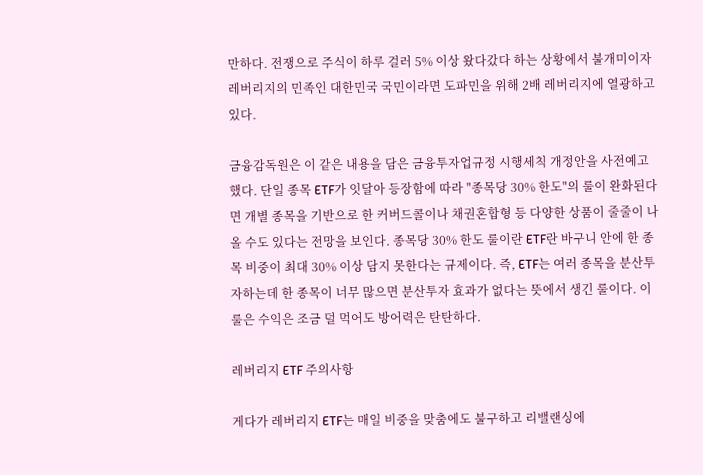만하다. 전쟁으로 주식이 하루 걸러 5% 이상 왔다갔다 하는 상황에서 불개미이자 레버리지의 민족인 대한민국 국민이라면 도파민을 위해 2배 레버리지에 열광하고 있다.

금융감독원은 이 같은 내용을 담은 금융투자업규정 시행세칙 개정안을 사전예고했다. 단일 종목 ETF가 잇달아 등장함에 따라 "종목당 30% 한도"의 룰이 완화된다면 개별 종목을 기반으로 한 커버드콜이나 채권혼합형 등 다양한 상품이 줄줄이 나올 수도 있다는 전망을 보인다. 종목당 30% 한도 룰이란 ETF란 바구니 안에 한 종목 비중이 최대 30% 이상 담지 못한다는 규제이다. 즉, ETF는 여러 종목을 분산투자하는데 한 종목이 너무 많으면 분산투자 효과가 없다는 뜻에서 생긴 룰이다. 이 룰은 수익은 조금 덜 먹어도 방어력은 탄탄하다.

레버리지 ETF 주의사항

게다가 레버리지 ETF는 매일 비중을 맞춤에도 불구하고 리밸랜싱에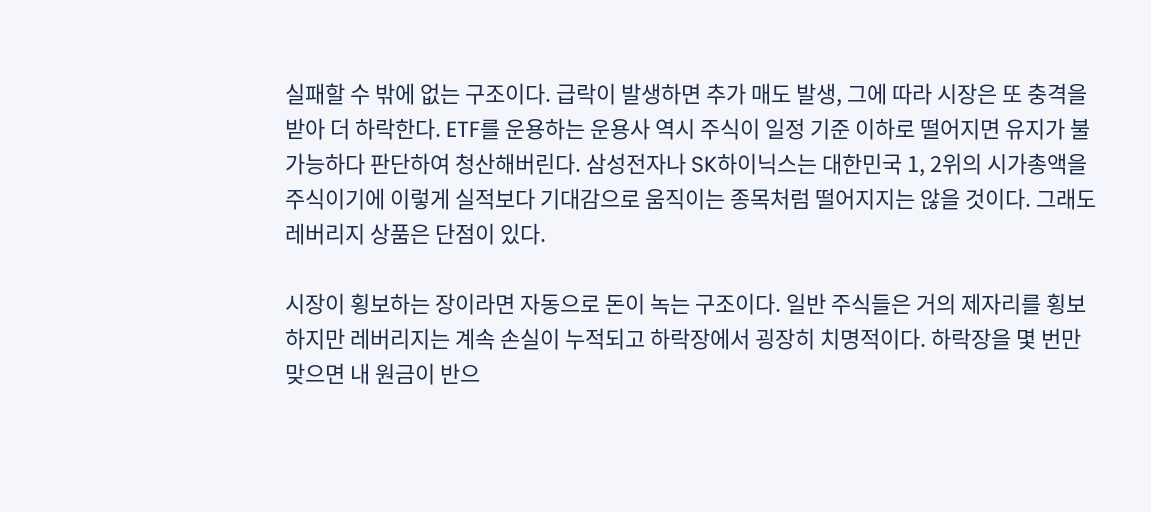실패할 수 밖에 없는 구조이다. 급락이 발생하면 추가 매도 발생, 그에 따라 시장은 또 충격을 받아 더 하락한다. ETF를 운용하는 운용사 역시 주식이 일정 기준 이하로 떨어지면 유지가 불가능하다 판단하여 청산해버린다. 삼성전자나 SK하이닉스는 대한민국 1, 2위의 시가총액을 주식이기에 이렇게 실적보다 기대감으로 움직이는 종목처럼 떨어지지는 않을 것이다. 그래도 레버리지 상품은 단점이 있다.

시장이 횡보하는 장이라면 자동으로 돈이 녹는 구조이다. 일반 주식들은 거의 제자리를 횡보하지만 레버리지는 계속 손실이 누적되고 하락장에서 굉장히 치명적이다. 하락장을 몇 번만 맞으면 내 원금이 반으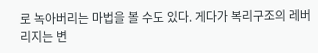로 녹아버리는 마법을 볼 수도 있다. 게다가 복리구조의 레버리지는 변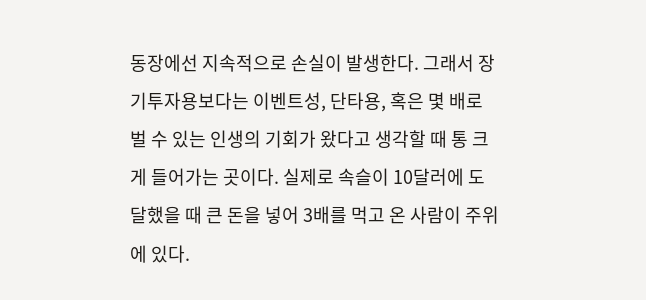동장에선 지속적으로 손실이 발생한다. 그래서 장기투자용보다는 이벤트성, 단타용, 혹은 몇 배로 벌 수 있는 인생의 기회가 왔다고 생각할 때 통 크게 들어가는 곳이다. 실제로 속슬이 10달러에 도달했을 때 큰 돈을 넣어 3배를 먹고 온 사람이 주위에 있다.